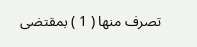تصرف منها ( 1 ) بمقتضى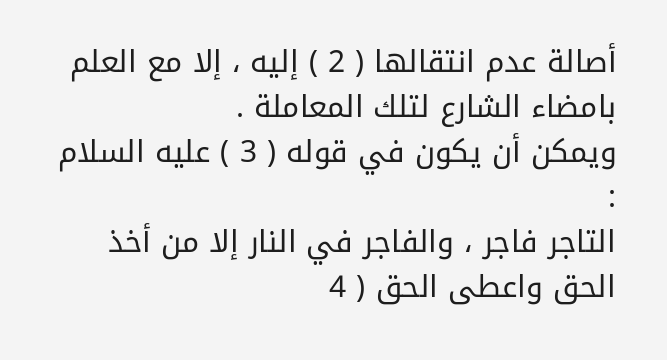أصالة عدم انتقالها ( 2 ) إليه ، إلا مع العلم بامضاء الشارع لتلك المعاملة .
ويمكن أن يكون في قوله ( 3 ) عليه السلام :
التاجر فاجر ، والفاجر في النار إلا من أخذ الحق واعطى الحق ( 4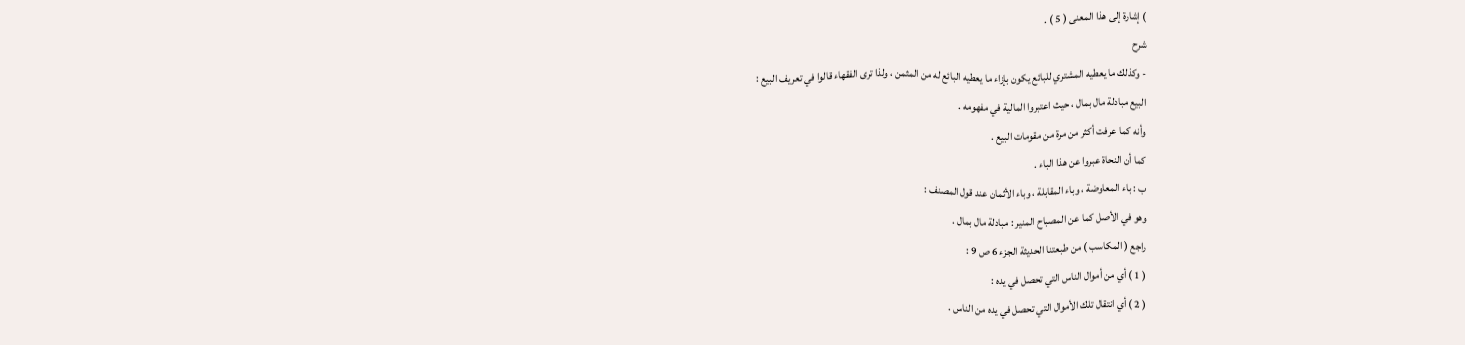) إشارة إلى هذا المعنى ( 5 ) .
شرح
- وكذلك ما يعطيه المشتري للبائع يكون بإزاء ما يعطيه البائع له من المثمن ، ولذا ترى الفقهاء قالوا في تعريف البيع :
البيع مبادلة مال بمال ، حيث اعتبروا المالية في مفهومه .
وأنه كما عرفت أكثر من مرة من مقومات البيع .
كما أن النحاة عبروا عن هذا الباء .
ب : باء المعاوضة ، وباء المقابلة ، وباء الأثمان عند قول المصنف :
وهو في الأصل كما عن المصباح المنير : مبادلة مال بمال .
راجع ( المكاسب ) من طبعتنا الحديثة الجزء 6 ص 9 :
( 1 ) أي من أموال الناس التي تحصل في يده :
( 2 ) أي انتقال تلك الأموال التي تحصل في يده من الناس .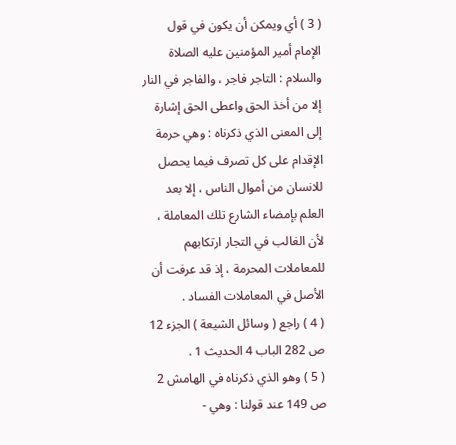( 3 ) أي ويمكن أن يكون في قول الإمام أمير المؤمنين عليه الصلاة والسلام : التاجر فاجر ، والفاجر في النار إلا من أخذ الحق واعطى الحق إشارة إلى المعنى الذي ذكرناه : وهي حرمة الإقدام على كل تصرف فيما يحصل للانسان من أموال الناس ، إلا بعد العلم بإمضاء الشارع تلك المعاملة ، لأن الغالب في التجار ارتكابهم للمعاملات المحرمة ، إذ قد عرفت أن الأصل في المعاملات الفساد .
( 4 ) راجع ( وسائل الشيعة ) الجزء 12 ص 282 الباب 4 الحديث 1 .
( 5 ) وهو الذي ذكرناه في الهامش 2 ص 149 عند قولنا : وهي -